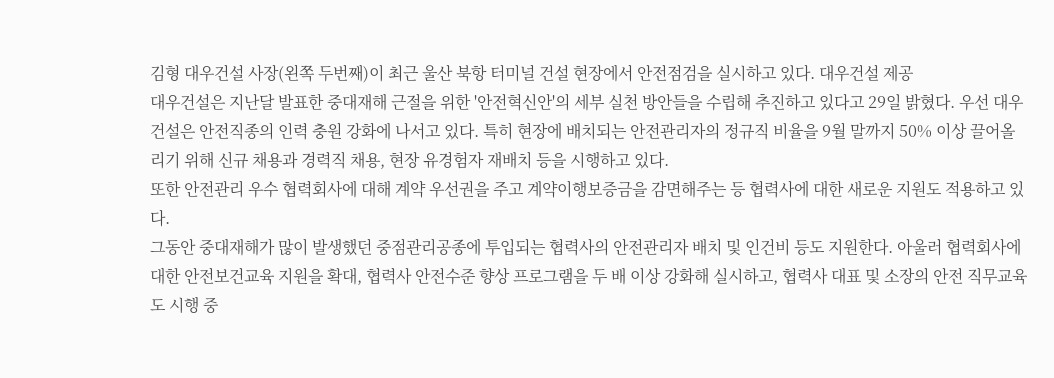김형 대우건설 사장(왼쪽 두번째)이 최근 울산 북항 터미널 건설 현장에서 안전점검을 실시하고 있다. 대우건설 제공
대우건설은 지난달 발표한 중대재해 근절을 위한 '안전혁신안'의 세부 실천 방안들을 수립해 추진하고 있다고 29일 밝혔다. 우선 대우건설은 안전직종의 인력 충원 강화에 나서고 있다. 특히 현장에 배치되는 안전관리자의 정규직 비율을 9월 말까지 50% 이상 끌어올리기 위해 신규 채용과 경력직 채용, 현장 유경험자 재배치 등을 시행하고 있다.
또한 안전관리 우수 협력회사에 대해 계약 우선권을 주고 계약이행보증금을 감면해주는 등 협력사에 대한 새로운 지원도 적용하고 있다.
그동안 중대재해가 많이 발생했던 중점관리공종에 투입되는 협력사의 안전관리자 배치 및 인건비 등도 지원한다. 아울러 협력회사에 대한 안전보건교육 지원을 확대, 협력사 안전수준 향상 프로그램을 두 배 이상 강화해 실시하고, 협력사 대표 및 소장의 안전 직무교육도 시행 중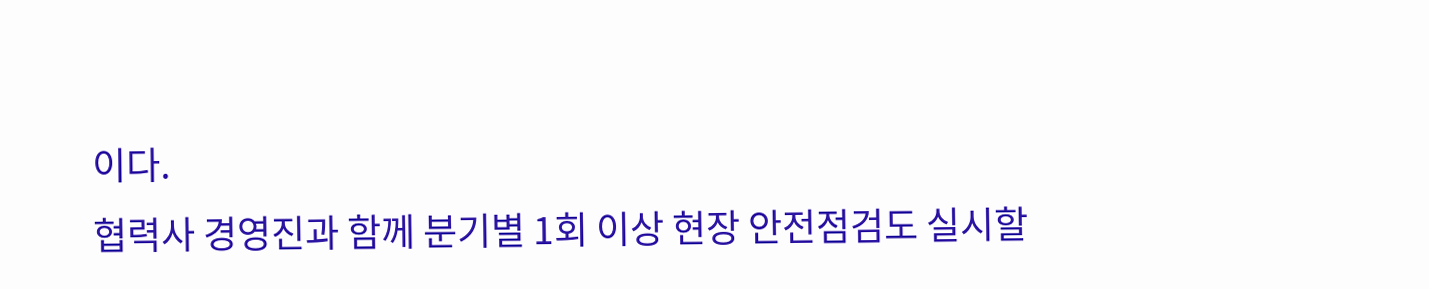이다.
협력사 경영진과 함께 분기별 1회 이상 현장 안전점검도 실시할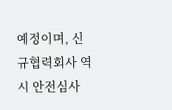예정이며, 신규협력회사 역시 안전심사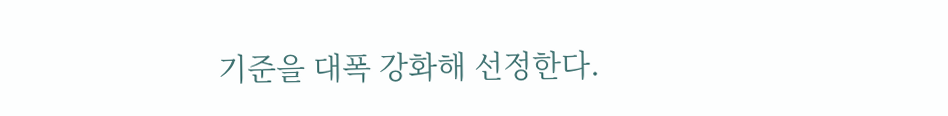기준을 대폭 강화해 선정한다.